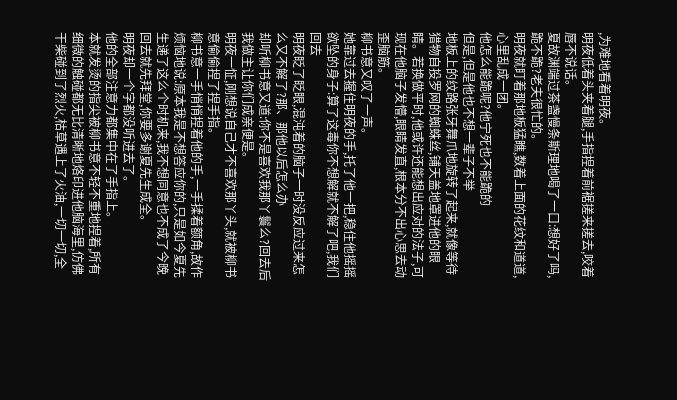,为难地看着明夜。
明夜低着头夹着腿,手指捏着前裾搓来搓去,咬着唇不说话。
夏故渊端过茶盏慢条斯理地喝了一口:想好了吗,跪不跪?老夫很忙的。
明夜就盯着那地板猛瞧,数着上面的花纹和道道,心里乱成一团。
他怎么能跪呢?他宁死也不能跪的
但是,但是他也不想一辈子不举
地板上的纹路张牙舞爪地旋转了起来,就像等待猎物自投罗网的蜘蛛丝,铺天盖地罩进他的眼睛。若换做平时,他或许还能想出应对的法子,可现在他脑子发懵,眼睛发直,根本分不出心思去动歪脑筋。
柳书意又叹了一声。
她靠过去握住明夜的手,托了他一把,稳住他摇摇欲坠的身子:算了这毒你不想解就不解了吧,我们回去
明夜眨了眨眼,混沌着的脑子一时没反应过来怎么又不解了?那、那他以后怎么办
却听柳书意又道:你不是喜欢我那丫鬟么?回去后我做主让你们成亲便是。
明夜一怔,刚想说自己才不喜欢那丫头,就被柳书意偷偷捏了捏手指。
柳书意一手悄悄捏着他的手,一手揉着额角,故作烦恼地说:原本我是不想答应你的,只是如今夏先生递了这么个时机来,我不想同意也不成了今晚回去就先拜堂,你要多谢夏先生成全。
明夜却一个字都没听进去了。
他的全部注意力都集中在了手指上。
本就发烫的指尖被柳书意不轻不重地捏着,所有细微的触碰都无比清晰地烙印进他脑海里,仿佛干柴碰到了烈火,枯草遇上了火油,一切一切,全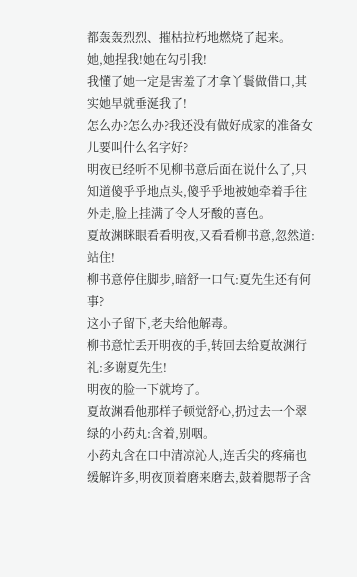都轰轰烈烈、摧枯拉朽地燃烧了起来。
她,她捏我!她在勾引我!
我懂了她一定是害羞了才拿丫鬟做借口,其实她早就垂涎我了!
怎么办?怎么办?我还没有做好成家的准备女儿要叫什么名字好?
明夜已经听不见柳书意后面在说什么了,只知道傻乎乎地点头,傻乎乎地被她牵着手往外走,脸上挂满了令人牙酸的喜色。
夏故渊眯眼看看明夜,又看看柳书意,忽然道:站住!
柳书意停住脚步,暗舒一口气:夏先生还有何事?
这小子留下,老夫给他解毒。
柳书意忙丢开明夜的手,转回去给夏故渊行礼:多谢夏先生!
明夜的脸一下就垮了。
夏故渊看他那样子顿觉舒心,扔过去一个翠绿的小药丸:含着,别咽。
小药丸含在口中清凉沁人,连舌尖的疼痛也缓解许多,明夜顶着磨来磨去,鼓着腮帮子含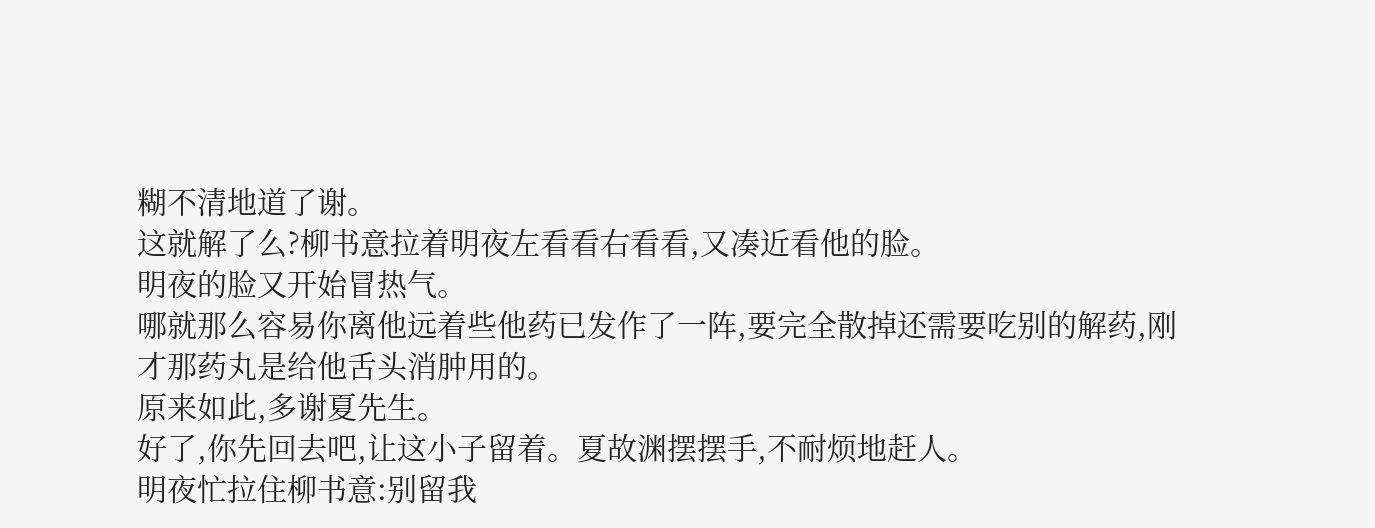糊不清地道了谢。
这就解了么?柳书意拉着明夜左看看右看看,又凑近看他的脸。
明夜的脸又开始冒热气。
哪就那么容易你离他远着些他药已发作了一阵,要完全散掉还需要吃别的解药,刚才那药丸是给他舌头消肿用的。
原来如此,多谢夏先生。
好了,你先回去吧,让这小子留着。夏故渊摆摆手,不耐烦地赶人。
明夜忙拉住柳书意:别留我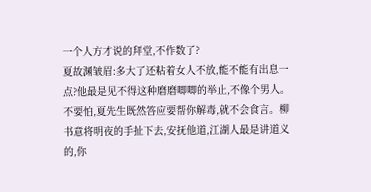一个人方才说的拜堂,不作数了?
夏故渊皱眉:多大了还粘着女人不放,能不能有出息一点?他最是见不得这种磨磨唧唧的举止,不像个男人。
不要怕,夏先生既然答应要帮你解毒,就不会食言。柳书意将明夜的手扯下去,安抚他道,江湖人最是讲道义的,你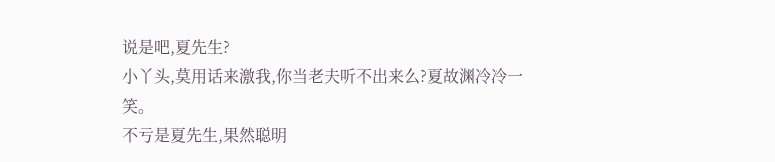说是吧,夏先生?
小丫头,莫用话来激我,你当老夫听不出来么?夏故渊冷冷一笑。
不亏是夏先生,果然聪明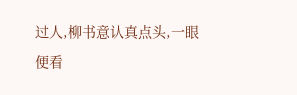过人,柳书意认真点头,一眼便看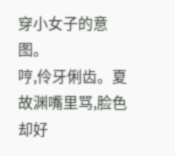穿小女子的意图。
哼,伶牙俐齿。夏故渊嘴里骂,脸色却好